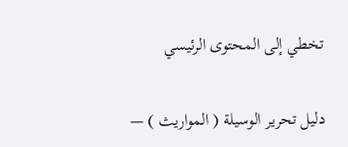تخطي إلى المحتوى الرئيسي

دليل تحرير الوسيلة ( المواريث ) —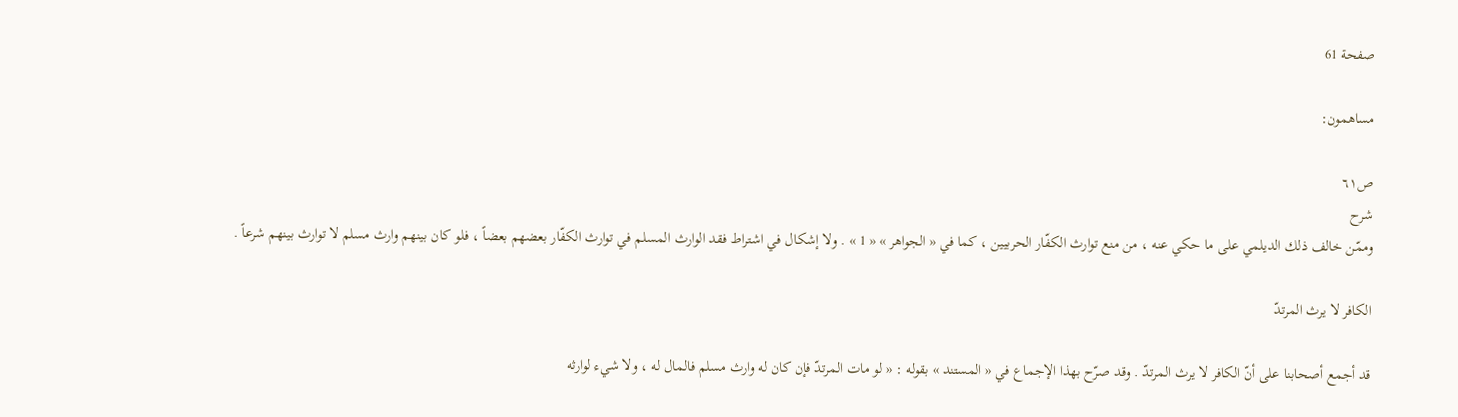صفحة 61

مساهمون:

ص٦١
شرح
وممّن خالف ذلك الديلمي على ما حكي عنه ، من منع توارث الكفّار الحربيين ، كما في « الجواهر » « 1 » . ولا إشكال في اشتراط فقد الوارث المسلم في توارث الكفّار بعضهم بعضاً ، فلو كان بينهم وارث مسلم لا توارث بينهم شرعاً .

الكافر لا يرث المرتدّ

قد أجمع أصحابنا على أنّ الكافر لا يرث المرتدّ . وقد صرّح بهذا الإجماع في « المستند » بقوله : « لو مات المرتدّ فإن كان له وارث مسلم فالمال له ، ولا شيء لوارثه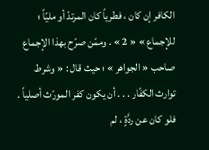الكافر إن كان ، فطرياً كان المرتدّ أو مليّاً ؛ للإجماع » « 2 » . وممّن صرّح بهذا الإجماع صاحب « الجواهر » ؛ حيث قال : « وشرط توارث الكفّار . . . أن يكون كفر المورّث أصلياً . فلو كان عن ردَّةٍ ، لم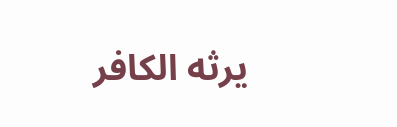يرثه الكافر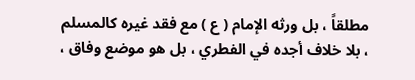مطلقاً ، بل ورثه الإمام ( ع ) مع فقد غيره كالمسلم ، بلا خلاف أجده في الفطري ، بل هو موضع وفاق ،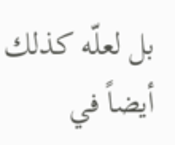بل لعلّه كذلك أيضاً في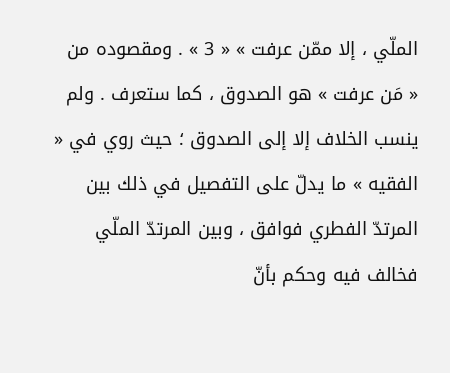الملّي ، إلا ممّن عرفت » « 3 » . ومقصوده من « مَن عرفت » هو الصدوق ، كما ستعرف . ولم ينسب الخلاف إلا إلى الصدوق ؛ حيث روي في « الفقيه » ما يدلّ على التفصيل في ذلك بين المرتدّ الفطري فوافق ، وبين المرتدّ الملّي فخالف فيه وحكم بأنّ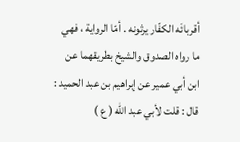أقربائَه الكفّار يرثونه . أمّا الرواية ، فهي ما رواه الصدوق والشيخ بطريقهما عن ابن أبي عمير عن إبراهيم بن عبد الحميد : قال : قلت لأبي عبد الله ( ع )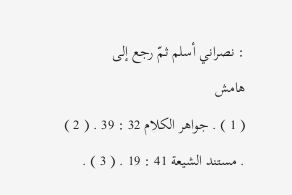: نصراني أسلم ثمّ رجع إلى
هامش
( 1 ) . جواهر الكلام 32 : 39 . ( 2 ) . مستند الشيعة 41 : 19 . ( 3 ) .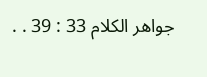جواهر الكلام 33 : 39 . .